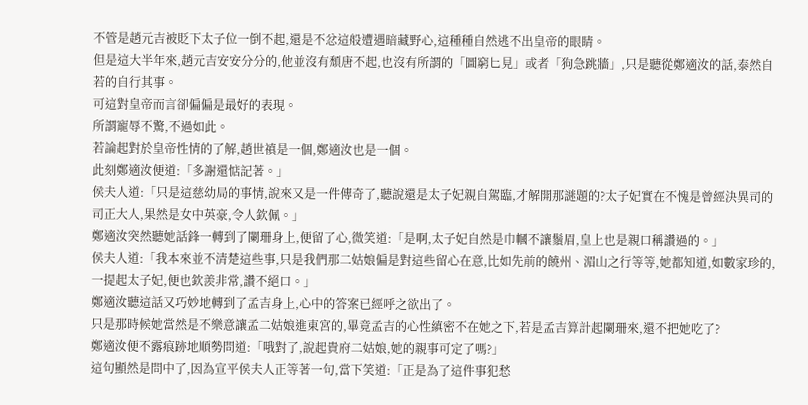不管是趙元吉被貶下太子位一倒不起,還是不忿這般遭遇暗藏野心,這種種自然逃不出皇帝的眼睛。
但是這大半年來,趙元吉安安分分的,他並沒有頹唐不起,也沒有所謂的「圖窮匕見」或者「狗急跳牆」,只是聽從鄭適汝的話,泰然自若的自行其事。
可這對皇帝而言卻偏偏是最好的表現。
所謂寵辱不驚,不過如此。
若論起對於皇帝性情的了解,趙世禛是一個,鄭適汝也是一個。
此刻鄭適汝便道:「多謝還惦記著。」
侯夫人道:「只是這慈幼局的事情,說來又是一件傳奇了,聽說還是太子妃親自駕臨,才解開那謎題的?太子妃實在不愧是曾經決異司的司正大人,果然是女中英豪,令人欽佩。」
鄭適汝突然聽她話鋒一轉到了闌珊身上,便留了心,微笑道:「是啊,太子妃自然是巾幗不讓鬚眉,皇上也是親口稱讚過的。」
侯夫人道:「我本來並不清楚這些事,只是我們那二姑娘偏是對這些留心在意,比如先前的饒州、湄山之行等等,她都知道,如數家珍的,一提起太子妃,便也欽羨非常,讚不絕口。」
鄭適汝聽這話又巧妙地轉到了孟吉身上,心中的答案已經呼之欲出了。
只是那時候她當然是不樂意讓孟二姑娘進東宮的,畢竟孟吉的心性縝密不在她之下,若是孟吉算計起闌珊來,還不把她吃了?
鄭適汝便不露痕跡地順勢問道:「哦對了,說起貴府二姑娘,她的親事可定了嗎?」
這句顯然是問中了,因為宣平侯夫人正等著一句,當下笑道:「正是為了這件事犯愁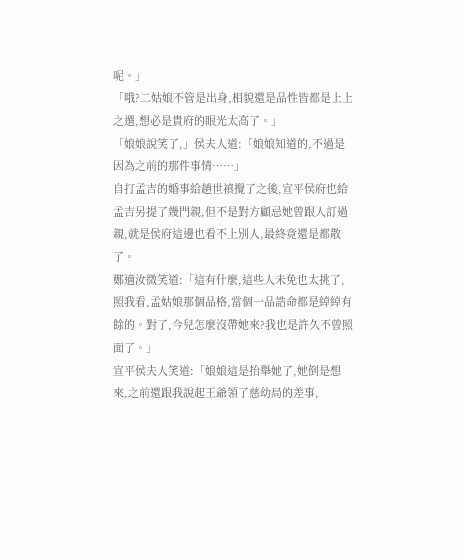呢。」
「哦?二姑娘不管是出身,相貌還是品性皆都是上上之選,想必是貴府的眼光太高了。」
「娘娘說笑了,」侯夫人道:「娘娘知道的,不過是因為之前的那件事情……」
自打孟吉的婚事給趙世禛攪了之後,宣平侯府也給孟吉另提了幾門親,但不是對方顧忌她曾跟人訂過親,就是侯府這邊也看不上別人,最終竟還是都散了。
鄭適汝微笑道:「這有什麼,這些人未免也太挑了,照我看,孟姑娘那個品格,當個一品誥命都是綽綽有餘的。對了,今兒怎麼沒帶她來?我也是許久不曾照面了。」
宣平侯夫人笑道:「娘娘這是抬舉她了,她倒是想來,之前還跟我說起王爺領了慈幼局的差事,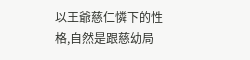以王爺慈仁憐下的性格,自然是跟慈幼局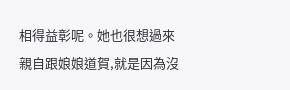相得益彰呢。她也很想過來親自跟娘娘道賀,就是因為沒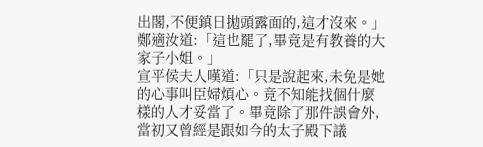出閣,不便鎮日拋頭露面的,這才沒來。」
鄭適汝道:「這也罷了,畢竟是有教養的大家子小姐。」
宣平侯夫人嘆道:「只是說起來,未免是她的心事叫臣婦煩心。竟不知能找個什麼樣的人才妥當了。畢竟除了那件誤會外,當初又曾經是跟如今的太子殿下議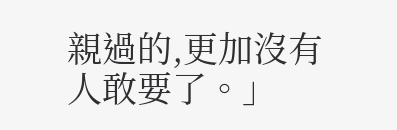親過的,更加沒有人敢要了。」